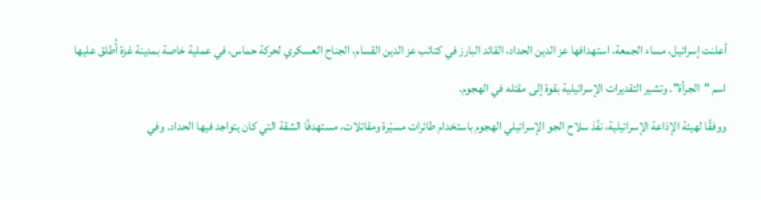أعلنت إسرائيل، مساء الجمعة، استهدافها عز الدين الحداد، القائد البارز في كتائب عز الدين القسام، الجناح العسكري لحركة حماس، في عملية خاصة بمدينة غزة أُطلق عليها اسم "الجرأة". وتشير التقديرات الإسرائيلية بقوة إلى مقتله في الهجوم.
ووفقًا لهيئة الإذاعة الإسرائيلية، نفّذ سلاح الجو الإسرائيلي الهجوم باستخدام طائرات مسيّرة ومقاتلات، مستهدفًا الشقة التي كان يتواجد فيها الحداد. وفي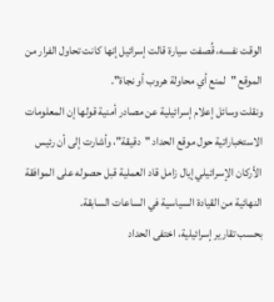الوقت نفسه، قُصفت سيارة قالت إسرائيل إنها كانت تحاول الفرار من الموقع "لمنع أي محاولة هروب أو نجاة".
ونقلت وسائل إعلام إسرائيلية عن مصادر أمنية قولها إن المعلومات الاستخباراتية حول موقع الحداد "دقيقة"، وأشارت إلى أن رئيس الأركان الإسرائيلي إيال زامل قاد العملية قبل حصوله على الموافقة النهائية من القيادة السياسية في الساعات السابقة.
بحسب تقارير إسرائيلية، اختفى الحداد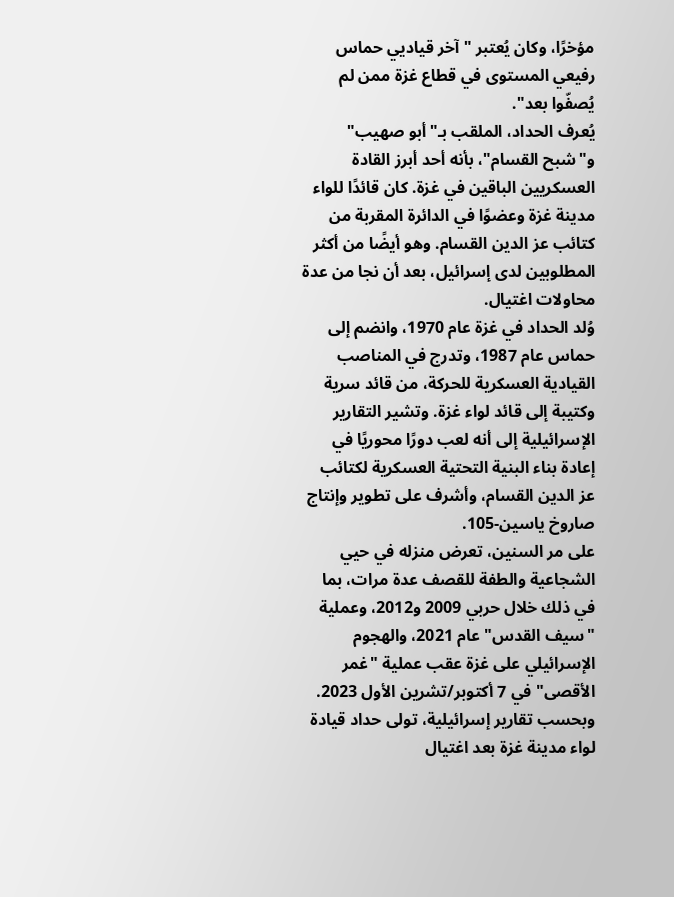مؤخرًا، وكان يُعتبر "آخر قياديي حماس رفيعي المستوى في قطاع غزة ممن لم يُصفّوا بعد".
يُعرف الحداد، الملقب بـ"أبو صهيب" و"شبح القسام"، بأنه أحد أبرز القادة العسكريين الباقين في غزة. كان قائدًا للواء مدينة غزة وعضوًا في الدائرة المقربة من كتائب عز الدين القسام. وهو أيضًا من أكثر المطلوبين لدى إسرائيل، بعد أن نجا من عدة محاولات اغتيال.
وُلد الحداد في غزة عام 1970، وانضم إلى حماس عام 1987، وتدرج في المناصب القيادية العسكرية للحركة، من قائد سرية وكتيبة إلى قائد لواء غزة. وتشير التقارير الإسرائيلية إلى أنه لعب دورًا محوريًا في إعادة بناء البنية التحتية العسكرية لكتائب عز الدين القسام، وأشرف على تطوير وإنتاج صاروخ ياسين-105.
على مر السنين، تعرض منزله في حيي الشجاعية والطفة للقصف عدة مرات، بما في ذلك خلال حربي 2009 و2012، وعملية "سيف القدس" عام 2021، والهجوم الإسرائيلي على غزة عقب عملية "غمر الأقصى" في 7 أكتوبر/تشرين الأول 2023.
وبحسب تقارير إسرائيلية، تولى حداد قيادة لواء مدينة غزة بعد اغتيال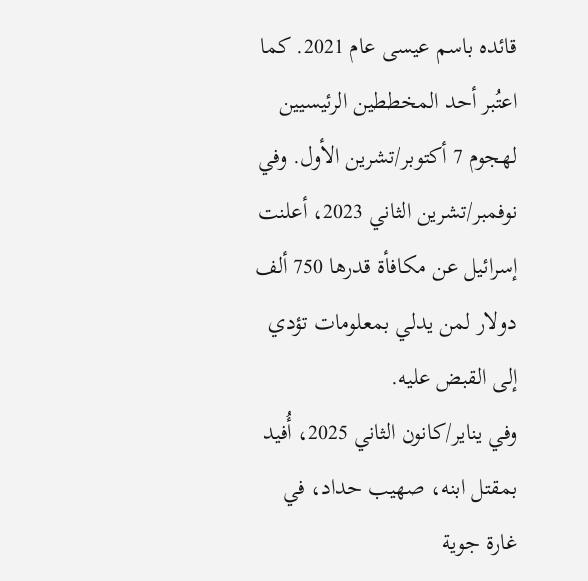قائده باسم عيسى عام 2021. كما اعتُبر أحد المخططين الرئيسيين لهجوم 7 أكتوبر/تشرين الأول. وفي نوفمبر/تشرين الثاني 2023، أعلنت إسرائيل عن مكافأة قدرها 750 ألف دولار لمن يدلي بمعلومات تؤدي إلى القبض عليه.
وفي يناير/كانون الثاني 2025، أُفيد بمقتل ابنه، صهيب حداد، في غارة جوية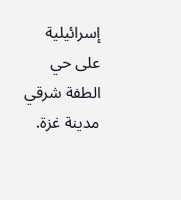إسرائيلية على حي الطفة شرقي مدينة غزة.